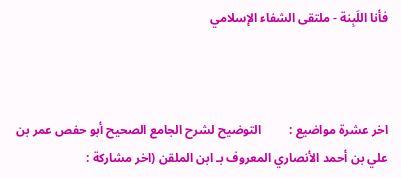فأنا اللَبِنة - ملتقى الشفاء الإسلامي



اخر عشرة مواضيع :         التوضيح لشرح الجامع الصحيح أبو حفص عمر بن علي بن أحمد الأنصاري المعروف بـ ابن الملقن (اخر مشاركة :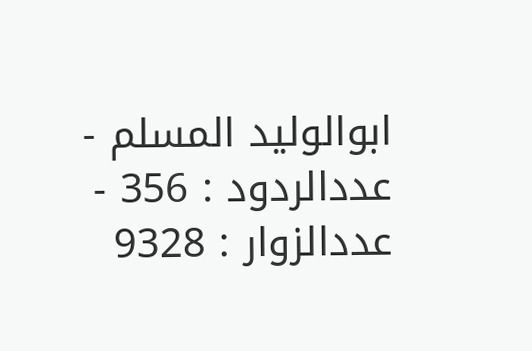ابوالوليد المسلم - عددالردود : 356 - عددالزوار : 9328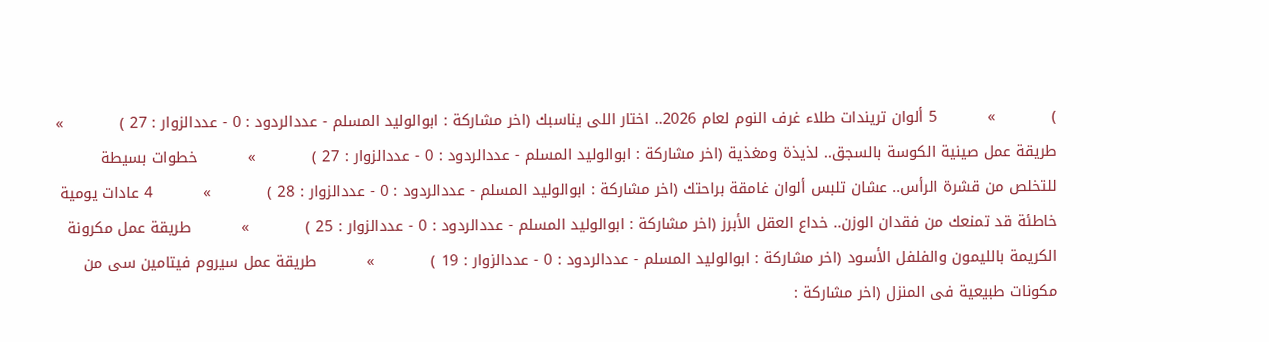)           »          5 ألوان تريندات طلاء غرف النوم لعام 2026.. اختار اللى يناسبك (اخر مشاركة : ابوالوليد المسلم - عددالردود : 0 - عددالزوار : 27 )           »          طريقة عمل صينية الكوسة بالسجق.. لذيذة ومغذية (اخر مشاركة : ابوالوليد المسلم - عددالردود : 0 - عددالزوار : 27 )           »          خطوات بسيطة للتخلص من قشرة الرأس.. عشان تلبس ألوان غامقة براحتك (اخر مشاركة : ابوالوليد المسلم - عددالردود : 0 - عددالزوار : 28 )           »          4 عادات يومية خاطئة قد تمنعك من فقدان الوزن.. خداع العقل الأبرز (اخر مشاركة : ابوالوليد المسلم - عددالردود : 0 - عددالزوار : 25 )           »          طريقة عمل مكرونة الكريمة بالليمون والفلفل الأسود (اخر مشاركة : ابوالوليد المسلم - عددالردود : 0 - عددالزوار : 19 )           »          طريقة عمل سيروم فيتامين سى من مكونات طبيعية فى المنزل (اخر مشاركة :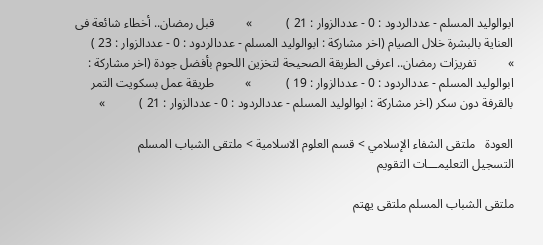ابوالوليد المسلم - عددالردود : 0 - عددالزوار : 21 )           »          قبل رمضان.. أخطاء شائعة فى العناية بالبشرة خلال الصيام (اخر مشاركة : ابوالوليد المسلم - عددالردود : 0 - عددالزوار : 23 )           »          تفريزات رمضان.. اعرفى الطريقة الصحيحة لتخزين اللحوم بأفضل جودة (اخر مشاركة : ابوالوليد المسلم - عددالردود : 0 - عددالزوار : 19 )           »          طريقة عمل بسكويت التمر بالقرفة دون سكر (اخر مشاركة : ابوالوليد المسلم - عددالردود : 0 - عددالزوار : 21 )           »

العودة   ملتقى الشفاء الإسلامي > قسم العلوم الاسلامية > ملتقى الشباب المسلم
التسجيل التعليمـــات التقويم

ملتقى الشباب المسلم ملتقى يهتم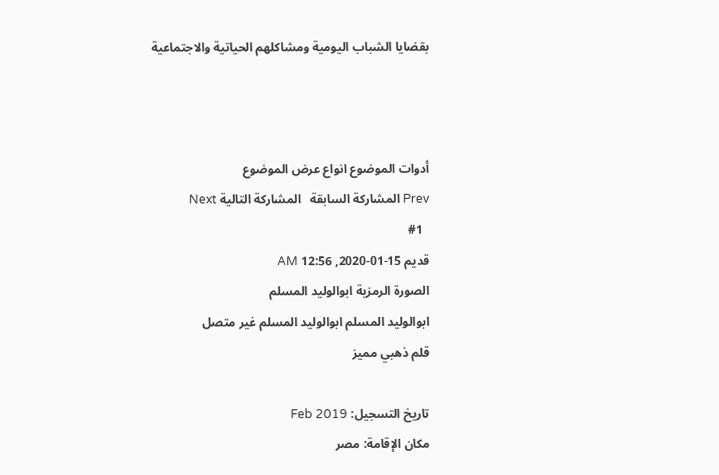بقضايا الشباب اليومية ومشاكلهم الحياتية والاجتماعية



أدوات الموضوع انواع عرض الموضوع
Prev المشاركة السابقة   المشاركة التالية Next
  #1
قديم 15-01-2020, 12:56 AM
الصورة الرمزية ابوالوليد المسلم
ابوالوليد المسلم ابوالوليد المسلم غير متصل
قلم ذهبي مميز

تاريخ التسجيل: Feb 2019
مكان الإقامة: مصر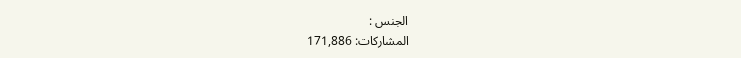الجنس :
المشاركات: 171,886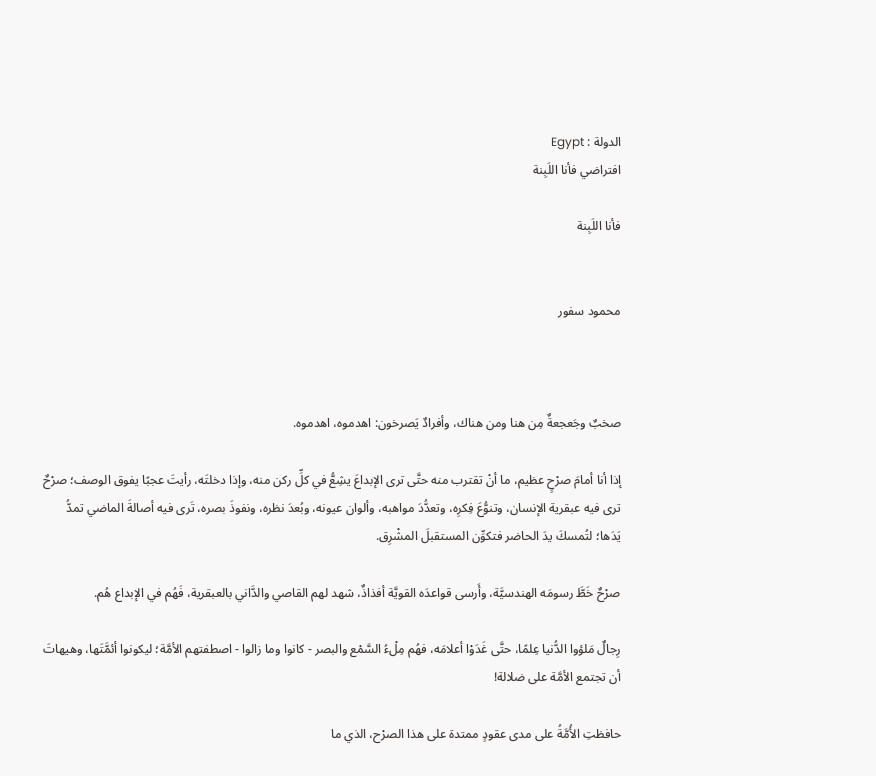الدولة : Egypt
افتراضي فأنا اللَبِنة

فأنا اللَبِنة


محمود سفور



صخبٌ وجَعجعةٌ مِن هنا ومن هناك، وأفرادٌ يَصرخون: اهدموه، اهدموه.

إذا أنا أمامَ صرْحٍ عظيم، ما أنْ تقترب منه حتَّى ترى الإبداعَ يشِعُّ في كلِّ ركن منه، وإذا دخلتَه، رأيتَ عجبًا يفوق الوصف؛ صرْحٌ ترى فيه عبقرية الإنسان، وتنوُّعَ فِكرِه، وتعدُّدَ مواهبه، وألوان عيونه، وبُعدَ نظره، ونفوذَ بصره، تَرى فيه أصالةَ الماضي تمدُّ يَدَها؛ لتُمسكَ يدَ الحاضر فتكوِّن المستقبلَ المشْرِق.

صرْحٌ خَطَّ رسومَه الهندسيَّة، وأَرسى قواعدَه القويَّة أفذاذٌ، شهد لهم القاصي والدَّاني بالعبقرية، فَهُم في الإبداع هُم.

رِجالٌ مَلؤوا الدُّنيا عِلمًا، حتَّى غَدَوْا أعلامَه، فهُم مِلْءُ السَّمْع والبصر - كانوا وما زالوا - اصطفتهم الأمَّة؛ ليكونوا أئمَّتَها، وهيهاتَ أن تجتمع الأمَّة على ضلالة!

حافظتِ الأُمَّةُ على مدى عقودٍ ممتدة على هذا الصرْح، الذي ما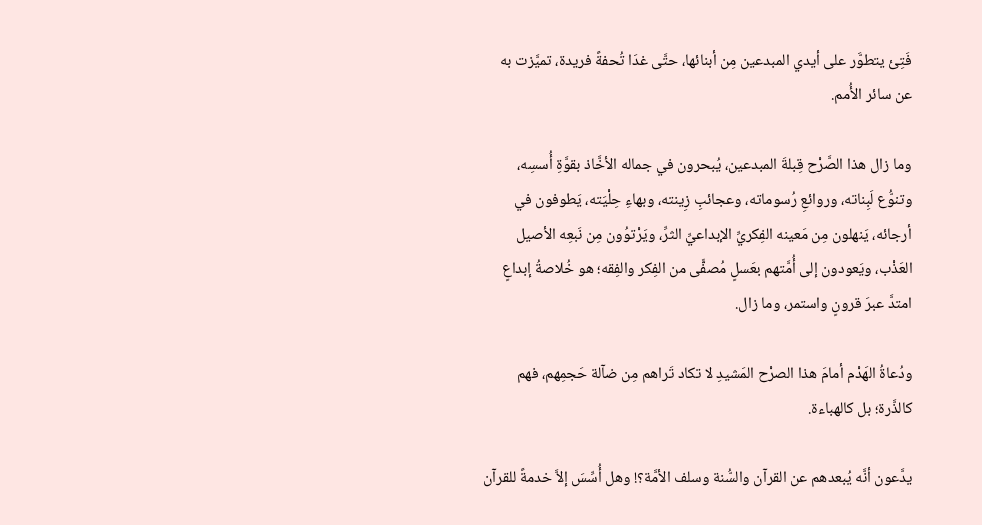فَتِئ يتطوَّر على أيدي المبدعين مِن أبنائها، حتَّى غدَا تُحفةً فريدة، تميَّزت به عن سائر الأُمم.

وما زال هذا الصَّرْح قِبلةَ المبدعين، يُبحرون في جماله الأخَّاذ بقوَّةِ أُسسِه، وتنوُّع لَبِناته، وروائعِ رُسوماته، وعجائبِ زِينته، وبهاءِ حِلْيَته، يَطوفون في أرجائه، يَنهلون مِن مَعينه الفِكريِّ الإبداعيِّ الثرِّ، ويَرْتوُون مِن نَبعِه الأصيل العَذْب، ويَعودون إلى أُمَّتهم بعَسلٍ مُصفًّى من الفِكر والفِقه؛ هو خُلاصةُ إبداعٍ امتدَّ عبرَ قرونٍ واستمر، وما زال.

ودُعاةُ الهَدْم أمامَ هذا الصرْح المَشيدِ لا تكاد تَراهم مِن ضآلة حَجمِهم، فهم كالذَّرة؛ بل كالهباءة.

يدَّعون أنَّه يُبعدهم عن القرآن والسُّنة وسلف الأمَّة؟! وهل أُسِّسَ إلاَّ خدمةً للقرآن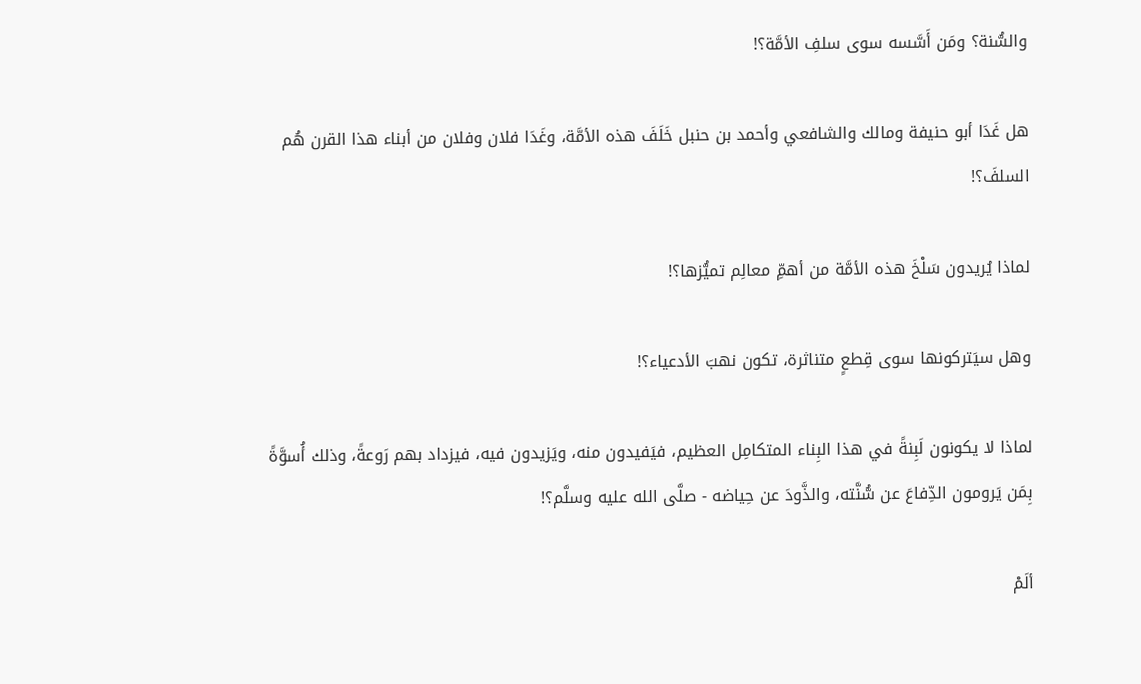والسُّنة؟ ومَن أَسَّسه سوى سلفِ الأمَّة؟!

هل غَدَا أبو حنيفة ومالك والشافعي وأحمد بن حنبل خَلَفَ هذه الأمَّة، وغَدَا فلان وفلان من أبناء هذا القرن هُم السلفَ؟!

لماذا يُريدون سَلْخَ هذه الأمَّة من أهمِّ معالِم تميُّزها؟!

وهل سيَتركونها سوى قِطعٍ متناثرة، تكون نهبَ الأدعياء؟!

لماذا لا يكونون لَبِنةً في هذا البِناء المتكامِل العظيم، فيَفيدون منه، ويَزيدون فيه، فيزداد بهم رَوعةً، وذلك أُسوَّةً بِمَن يَرومون الدِّفاعَ عن سُّنَّته، والذَّودَ عن حِياضه - صلَّى الله عليه وسلَّم؟!

ألَمْ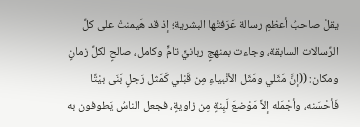يقلْ صاحبُ أعظمِ رسالة عَرَفتْها البشرية؛ إذ قد هَيمنتْ على كلِّ الرِّسالات السابقة، وجاءت بمنهجٍ ربانيٍّ تامٍّ وكامل، صالحٍ لكلِّ زمانٍ ومكان: ((إنَّ مَثَلي ومَثَل الأنْبياءِ مِن قَبْلي كَمَثل رَجلٍ بَنَى بيْتًا فَأحْسَنه، وأجْمَله إلاَّ مَوْضعَ لَبِنةٍ مِن زاويةٍ، فجعل الناسُ يَطوفون به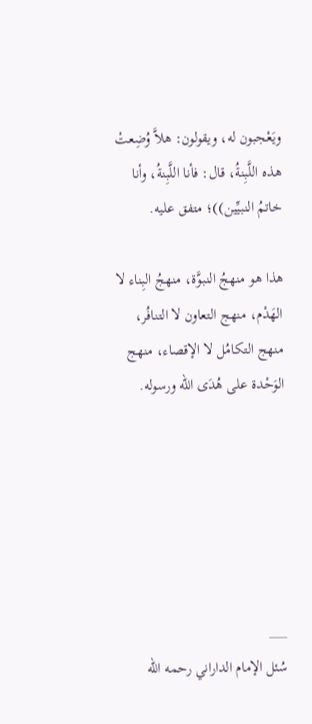ويَعْجبون له، ويقولون: هلاَّ وُضِعتْ هذه اللَّبِنةُ، قال: فأنا اللَّبِنةُ، وأنا خاتمُ النبيِّين))؛ متفق عليه.

هذا هو منهجُ النبوَّة، منهجُ البِناء لا الهَدْم، منهج التعاون لا التنافُر، منهج التكامُل لا الإقصاء، منهج الوَحْدة على هُدَى الله ورسوله.






___
سُئل الإمام الداراني رحمه الله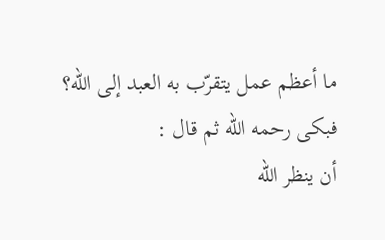ما أعظم عمل يتقرّب به العبد إلى الله؟
فبكى رحمه الله ثم قال :
أن ينظر الله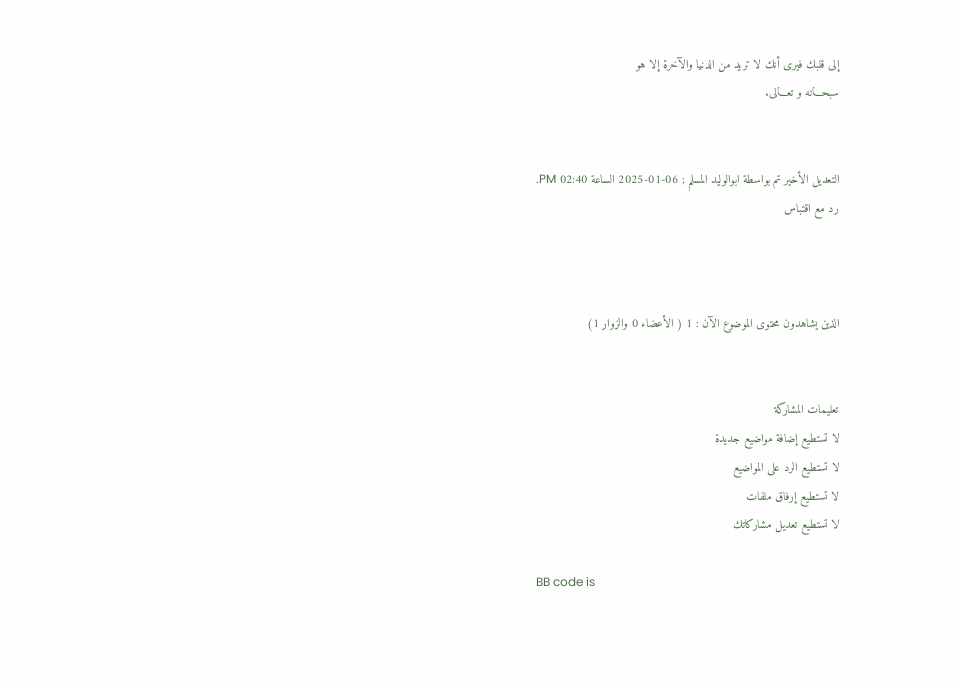إلى قلبك فيرى أنك لا تريد من الدنيا والآخرة إلا هو
سبحـــانه و تعـــالى.


التعديل الأخير تم بواسطة ابوالوليد المسلم ; 06-01-2025 الساعة 02:40 PM.
رد مع اقتباس



الذين يشاهدون محتوى الموضوع الآن : 1 ( الأعضاء 0 والزوار 1)


تعليمات المشاركة
لا تستطيع إضافة مواضيع جديدة
لا تستطيع الرد على المواضيع
لا تستطيع إرفاق ملفات
لا تستطيع تعديل مشاركاتك

BB code is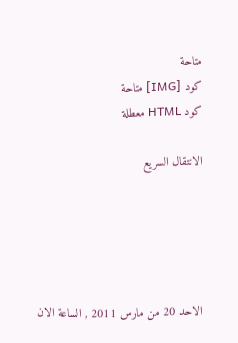متاحة
كود [IMG] متاحة
كود HTML معطلة

الانتقال السريع





الاحد 20 من مارس 2011 , الساعة الان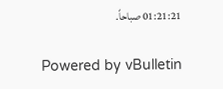01:21:21 صباحاً.

Powered by vBulletin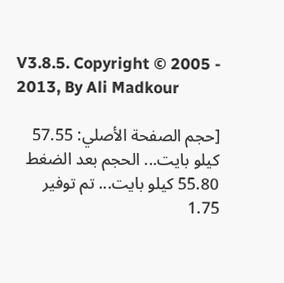V3.8.5. Copyright © 2005 - 2013, By Ali Madkour

[حجم الصفحة الأصلي: 57.55 كيلو بايت... الحجم بعد الضغط 55.80 كيلو بايت... تم توفير 1.75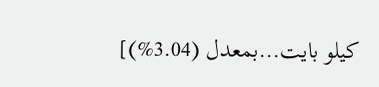كيلو بايت...بمعدل (3.04%)]